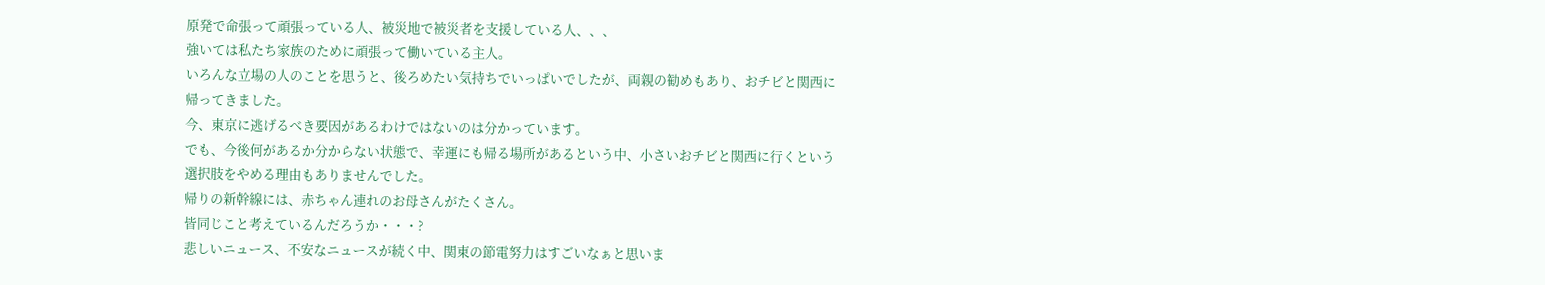原発で命張って頑張っている人、被災地で被災者を支援している人、、、
強いては私たち家族のために頑張って働いている主人。
いろんな立場の人のことを思うと、後ろめたい気持ちでいっぱいでしたが、両親の勧めもあり、おチビと関西に帰ってきました。
今、東京に逃げるべき要因があるわけではないのは分かっています。
でも、今後何があるか分からない状態で、幸運にも帰る場所があるという中、小さいおチビと関西に行くという選択肢をやめる理由もありませんでした。
帰りの新幹線には、赤ちゃん連れのお母さんがたくさん。
皆同じこと考えているんだろうか・・・?
悲しいニュース、不安なニュースが続く中、関東の節電努力はすごいなぁと思いま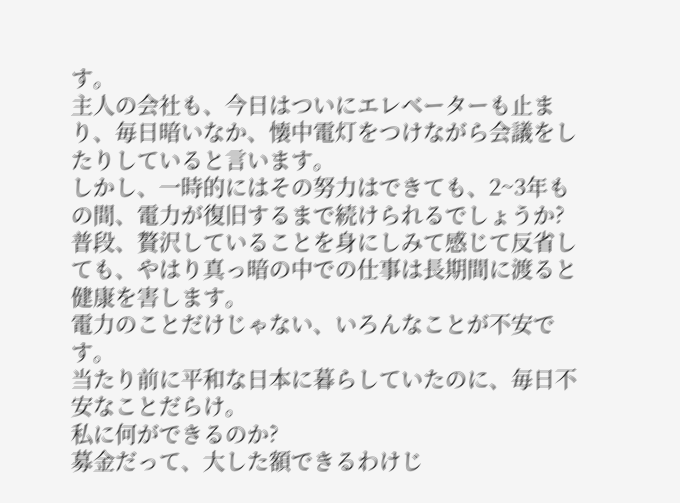す。
主人の会社も、今日はついにエレベーターも止まり、毎日暗いなか、懐中電灯をつけながら会議をしたりしていると言います。
しかし、一時的にはその努力はできても、2~3年もの間、電力が復旧するまで続けられるでしょうか?
普段、贅沢していることを身にしみて感じて反省しても、やはり真っ暗の中での仕事は長期間に渡ると健康を害します。
電力のことだけじゃない、いろんなことが不安です。
当たり前に平和な日本に暮らしていたのに、毎日不安なことだらけ。
私に何ができるのか?
募金だって、大した額できるわけじ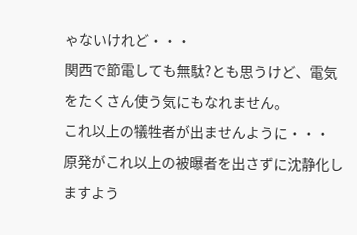ゃないけれど・・・
関西で節電しても無駄?とも思うけど、電気をたくさん使う気にもなれません。
これ以上の犠牲者が出ませんように・・・
原発がこれ以上の被曝者を出さずに沈静化しますよう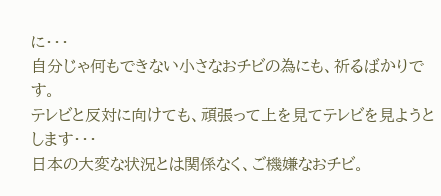に・・・
自分じゃ何もできない小さなおチビの為にも、祈るばかりです。
テレビと反対に向けても、頑張って上を見てテレビを見ようとします・・・
日本の大変な状況とは関係なく、ご機嫌なおチビ。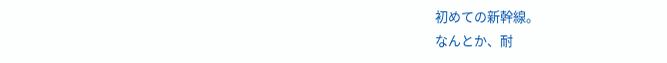初めての新幹線。
なんとか、耐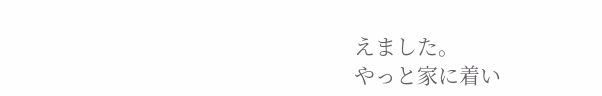えました。
やっと家に着い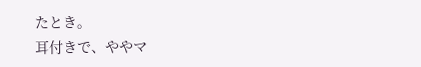たとき。
耳付きで、ややマ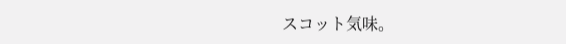スコット気味。